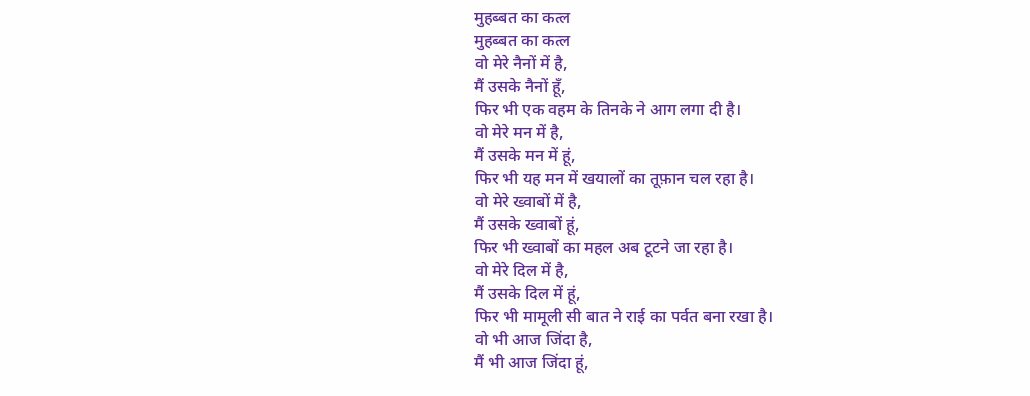मुहब्बत का कत्ल
मुहब्बत का कत्ल
वो मेरे नैनों में है,
मैं उसके नैनों हूँ,
फिर भी एक वहम के तिनके ने आग लगा दी है।
वो मेरे मन में है,
मैं उसके मन में हूं,
फिर भी यह मन में खयालों का तूफ़ान चल रहा है।
वो मेरे ख्वाबों में है,
मैं उसके ख्वाबों हूं,
फिर भी ख्वाबों का महल अब टूटने जा रहा है।
वो मेरे दिल में है,
मैं उसके दिल में हूं,
फिर भी मामूली सी बात ने राई का पर्वत बना रखा है।
वो भी आज जिंदा है,
मैं भी आज जिंदा हूं,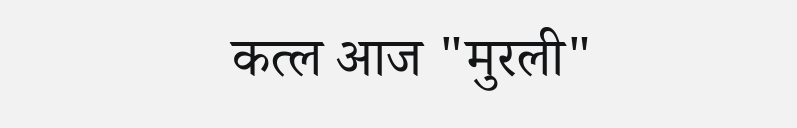कत्ल आज "मुरली"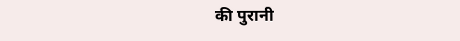की पुरानी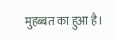मुहब्बत का हुआ है।